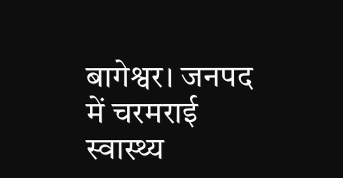बागेश्वर। जनपद में चरमराई स्वास्थ्य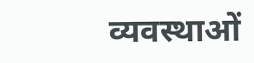व्यवस्थाओं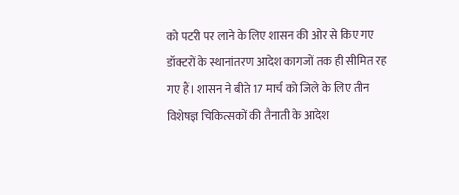को पटरी पर लाने के लिए शासन की ओर से किए गए डॉक्टरों के स्थानांतरण आदेश कागजों तक ही सीमित रह गए हैं। शासन ने बीते 17 मार्च को जिले के लिए तीन विशेषज्ञ चिकित्सकों की तैनाती के आदेश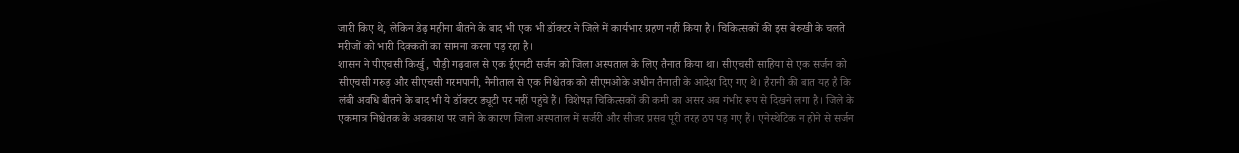जारी किए थे, लेकिन डेढ़ महीना बीतने के बाद भी एक भी डॉक्टर ने जिले में कार्यभार ग्रहण नहीं किया है। चिकित्सकों की इस बेरुखी के चलते मरीजों को भारी दिक्कतों का सामना करना पड़ रहा है।
शासन ने पीएचसी किर्खु, पौड़ी गढ़वाल से एक ईएनटी सर्जन को जिला अस्पताल के लिए तैनात किया था। सीएचसी साहिया से एक सर्जन को सीएचसी गरुड़ और सीएचसी गरमपानी, नैनीताल से एक निश्चेतक को सीएमओके अधीन तैनाती के आदेश दिए गए थे। हैरानी की बात यह है कि लंबी अवधि बीतने के बाद भी ये डॉक्टर ड्यूटी पर नहीं पहुंचे हैं। विशेषज्ञ चिकित्सकों की कमी का असर अब गंभीर रूप से दिखने लगा है। जिले के एकमात्र निश्चेतक के अवकाश पर जाने के कारण जिला अस्पताल में सर्जरी और सीजर प्रसव पूरी तरह ठप पड़ गए हैं। एनेस्थेटिक न होने से सर्जन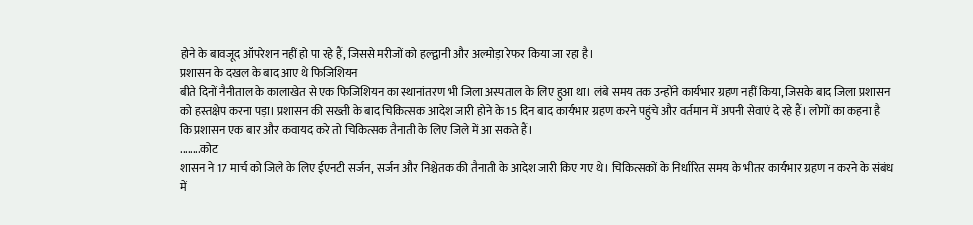होने के बावजूद ऑपरेशन नहीं हो पा रहे हैं, जिससे मरीजों को हल्द्वानी और अल्मोड़ा रेफर किया जा रहा है।
प्रशासन के दखल के बाद आए थे फिजिशियन
बीते दिनों नैनीताल के कालाखेत से एक फिजिशियन का स्थानांतरण भी जिला अस्पताल के लिए हुआ था। लंबे समय तक उन्होंने कार्यभार ग्रहण नहीं किया, जिसके बाद जिला प्रशासन को हस्तक्षेप करना पड़ा। प्रशासन की सख्ती के बाद चिकित्सक आदेश जारी होने के 15 दिन बाद कार्यभार ग्रहण करने पहुंचे और वर्तमान में अपनी सेवाएं दे रहे हैं। लोगों का कहना है कि प्रशासन एक बार और कवायद करे तो चिकित्सक तैनाती के लिए जिले में आ सकते हैं।
........कोट
शासन ने 17 मार्च को जिले के लिए ईएनटी सर्जन, सर्जन और निश्चेतक की तैनाती के आदेश जारी किए गए थे। चिकित्सकों के निर्धारित समय के भीतर कार्यभार ग्रहण न करने के संबंध में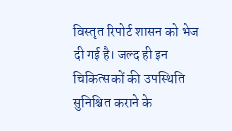विस्तृत रिपोर्ट शासन को भेज दी गई है। जल्द ही इन चिकित्सकों की उपस्थिति सुनिश्चित कराने के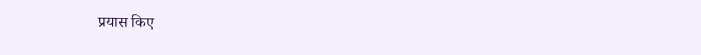प्रयास किए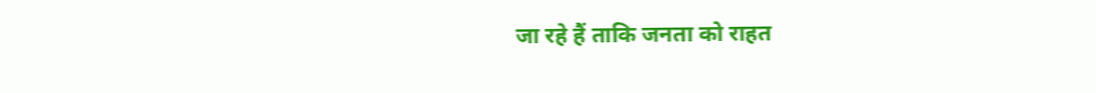जा रहे हैं ताकि जनता को राहत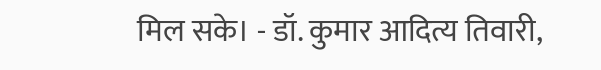मिल सके। - डॉ. कुमार आदित्य तिवारी,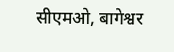सीएमओ, बागेश्वर